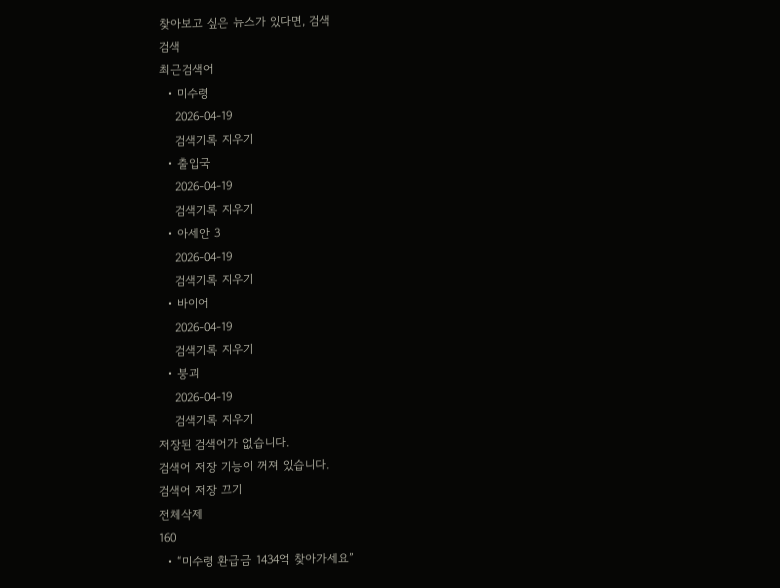찾아보고 싶은 뉴스가 있다면, 검색
검색
최근검색어
  • 미수령
    2026-04-19
    검색기록 지우기
  • 출입국
    2026-04-19
    검색기록 지우기
  • 아세안 3
    2026-04-19
    검색기록 지우기
  • 바이어
    2026-04-19
    검색기록 지우기
  • 붕괴
    2026-04-19
    검색기록 지우기
저장된 검색어가 없습니다.
검색어 저장 기능이 꺼져 있습니다.
검색어 저장 끄기
전체삭제
160
  • “미수령 환급금 1434억 찾아가세요”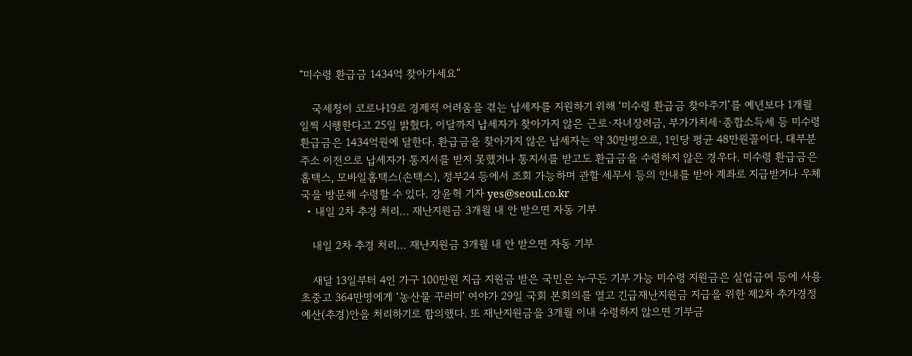“미수령 환급금 1434억 찾아가세요”

    국세청이 코로나19로 경제적 어려움을 겪는 납세자를 지원하기 위해 ‘미수령 환급금 찾아주기’를 예년보다 1개월 일찍 시행한다고 25일 밝혔다. 이달까지 납세자가 찾아가지 않은 근로·자녀장려금, 부가가치세·종합소득세 등 미수령 환급금은 1434억원에 달한다. 환급금을 찾아가지 않은 납세자는 약 30만명으로, 1인당 평균 48만원꼴이다. 대부분 주소 이전으로 납세자가 통지서를 받지 못했거나 통지서를 받고도 환급금을 수령하지 않은 경우다. 미수령 환급금은 홈택스, 모바일홈택스(손택스), 정부24 등에서 조회 가능하며 관할 세무서 등의 안내를 받아 계좌로 지급받거나 우체국을 방문해 수령할 수 있다. 강윤혁 기자 yes@seoul.co.kr
  • 내일 2차 추경 처리… 재난지원금 3개월 내 안 받으면 자동 기부

    내일 2차 추경 처리… 재난지원금 3개월 내 안 받으면 자동 기부

    새달 13일부터 4인 가구 100만원 지급 지원금 받은 국민은 누구든 기부 가능 미수령 지원금은 실업급여 등에 사용 초중고 364만명에게 ‘농산물 꾸러미’ 여야가 29일 국회 본회의를 열고 긴급재난지원금 지급을 위한 제2차 추가경정예산(추경)안을 처리하기로 합의했다. 또 재난지원금을 3개월 이내 수령하지 않으면 기부금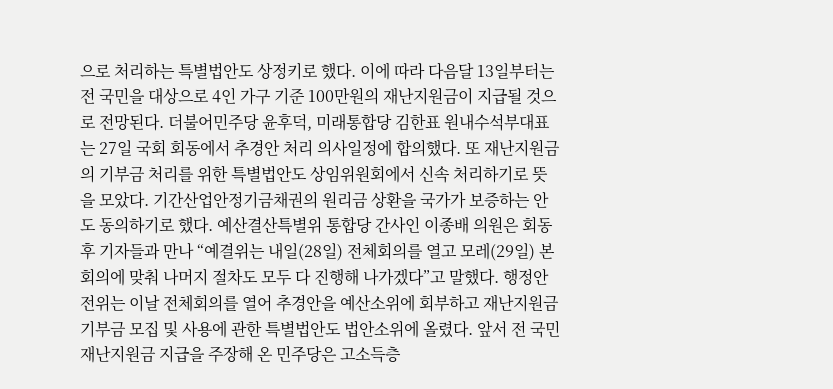으로 처리하는 특별법안도 상정키로 했다. 이에 따라 다음달 13일부터는 전 국민을 대상으로 4인 가구 기준 100만원의 재난지원금이 지급될 것으로 전망된다. 더불어민주당 윤후덕, 미래통합당 김한표 원내수석부대표는 27일 국회 회동에서 추경안 처리 의사일정에 합의했다. 또 재난지원금의 기부금 처리를 위한 특별법안도 상임위원회에서 신속 처리하기로 뜻을 모았다. 기간산업안정기금채권의 원리금 상환을 국가가 보증하는 안도 동의하기로 했다. 예산결산특별위 통합당 간사인 이종배 의원은 회동 후 기자들과 만나 “예결위는 내일(28일) 전체회의를 열고 모레(29일) 본회의에 맞춰 나머지 절차도 모두 다 진행해 나가겠다”고 말했다. 행정안전위는 이날 전체회의를 열어 추경안을 예산소위에 회부하고 재난지원금 기부금 모집 및 사용에 관한 특별법안도 법안소위에 올렸다. 앞서 전 국민 재난지원금 지급을 주장해 온 민주당은 고소득층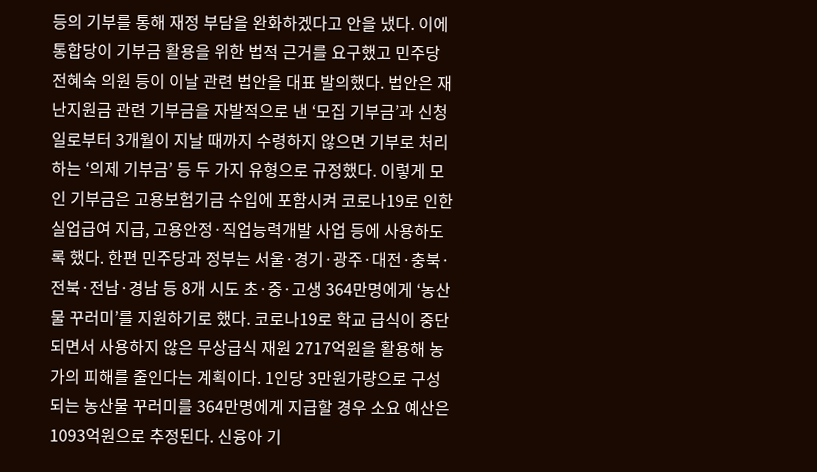등의 기부를 통해 재정 부담을 완화하겠다고 안을 냈다. 이에 통합당이 기부금 활용을 위한 법적 근거를 요구했고 민주당 전혜숙 의원 등이 이날 관련 법안을 대표 발의했다. 법안은 재난지원금 관련 기부금을 자발적으로 낸 ‘모집 기부금’과 신청일로부터 3개월이 지날 때까지 수령하지 않으면 기부로 처리하는 ‘의제 기부금’ 등 두 가지 유형으로 규정했다. 이렇게 모인 기부금은 고용보험기금 수입에 포함시켜 코로나19로 인한 실업급여 지급, 고용안정·직업능력개발 사업 등에 사용하도록 했다. 한편 민주당과 정부는 서울·경기·광주·대전·충북·전북·전남·경남 등 8개 시도 초·중·고생 364만명에게 ‘농산물 꾸러미’를 지원하기로 했다. 코로나19로 학교 급식이 중단되면서 사용하지 않은 무상급식 재원 2717억원을 활용해 농가의 피해를 줄인다는 계획이다. 1인당 3만원가량으로 구성되는 농산물 꾸러미를 364만명에게 지급할 경우 소요 예산은 1093억원으로 추정된다. 신융아 기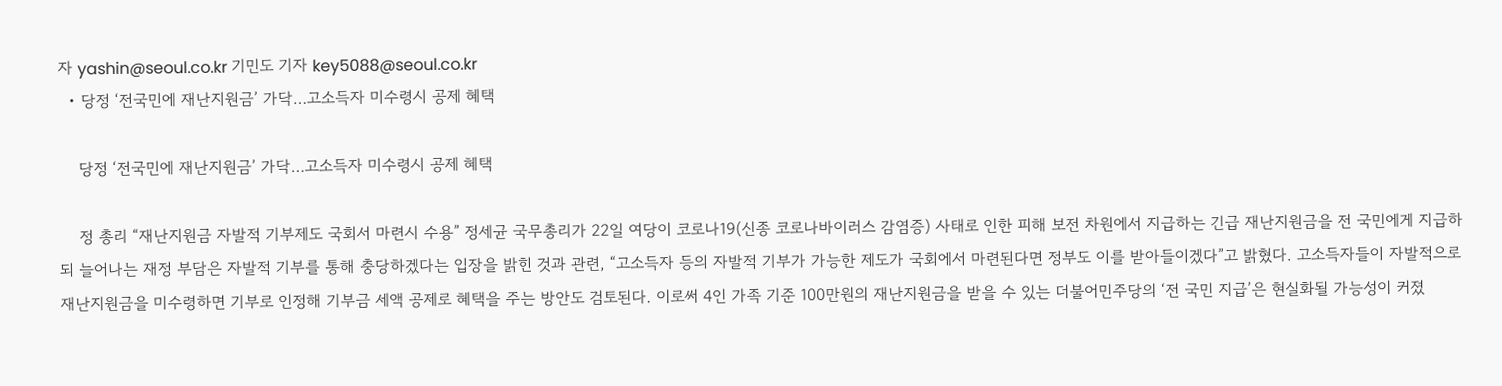자 yashin@seoul.co.kr 기민도 기자 key5088@seoul.co.kr
  • 당정 ‘전국민에 재난지원금’ 가닥…고소득자 미수령시 공제 혜택

    당정 ‘전국민에 재난지원금’ 가닥…고소득자 미수령시 공제 혜택

    정 총리 “재난지원금 자발적 기부제도 국회서 마련시 수용” 정세균 국무총리가 22일 여당이 코로나19(신종 코로나바이러스 감염증) 사태로 인한 피해 보전 차원에서 지급하는 긴급 재난지원금을 전 국민에게 지급하되 늘어나는 재정 부담은 자발적 기부를 통해 충당하겠다는 입장을 밝힌 것과 관련, “고소득자 등의 자발적 기부가 가능한 제도가 국회에서 마련된다면 정부도 이를 받아들이겠다”고 밝혔다. 고소득자들이 자발적으로 재난지원금을 미수령하면 기부로 인정해 기부금 세액 공제로 혜택을 주는 방안도 검토된다. 이로써 4인 가족 기준 100만원의 재난지원금을 받을 수 있는 더불어민주당의 ‘전 국민 지급’은 현실화될 가능성이 커졌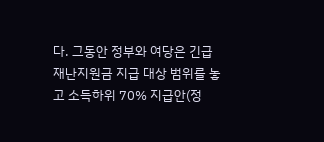다. 그동안 정부와 여당은 긴급 재난지원금 지급 대상 범위를 놓고 소득하위 70% 지급안(정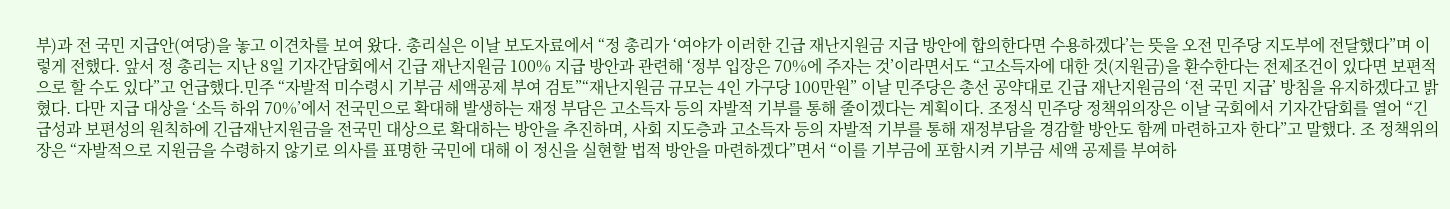부)과 전 국민 지급안(여당)을 놓고 이견차를 보여 왔다. 총리실은 이날 보도자료에서 “정 총리가 ‘여야가 이러한 긴급 재난지원금 지급 방안에 합의한다면 수용하겠다’는 뜻을 오전 민주당 지도부에 전달했다”며 이렇게 전했다. 앞서 정 총리는 지난 8일 기자간담회에서 긴급 재난지원금 100% 지급 방안과 관련해 ‘정부 입장은 70%에 주자는 것’이라면서도 “고소득자에 대한 것(지원금)을 환수한다는 전제조건이 있다면 보편적으로 할 수도 있다”고 언급했다.민주 “자발적 미수령시 기부금 세액공제 부여 검토”“재난지원금 규모는 4인 가구당 100만원” 이날 민주당은 총선 공약대로 긴급 재난지원금의 ‘전 국민 지급’ 방침을 유지하겠다고 밝혔다. 다만 지급 대상을 ‘소득 하위 70%’에서 전국민으로 확대해 발생하는 재정 부담은 고소득자 등의 자발적 기부를 통해 줄이겠다는 계획이다. 조정식 민주당 정책위의장은 이날 국회에서 기자간담회를 열어 “긴급성과 보편성의 원칙하에 긴급재난지원금을 전국민 대상으로 확대하는 방안을 추진하며, 사회 지도층과 고소득자 등의 자발적 기부를 통해 재정부담을 경감할 방안도 함께 마련하고자 한다”고 말했다. 조 정책위의장은 “자발적으로 지원금을 수령하지 않기로 의사를 표명한 국민에 대해 이 정신을 실현할 법적 방안을 마련하겠다”면서 “이를 기부금에 포함시켜 기부금 세액 공제를 부여하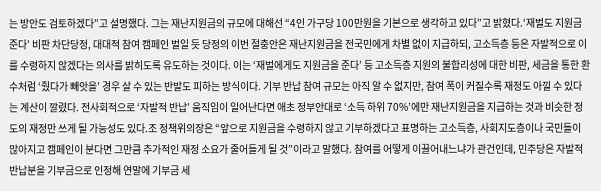는 방안도 검토하겠다”고 설명했다. 그는 재난지원금의 규모에 대해선 “4인 가구당 100만원을 기본으로 생각하고 있다”고 밝혔다.‘재벌도 지원금 준다’ 비판 차단당정, 대대적 참여 캠페인 벌일 듯 당정의 이번 절충안은 재난지원금을 전국민에게 차별 없이 지급하되, 고소득층 등은 자발적으로 이를 수령하지 않겠다는 의사를 밝히도록 유도하는 것이다. 이는 ‘재벌에게도 지원금을 준다’ 등 고소득층 지원의 불합리성에 대한 비판, 세금을 통한 환수처럼 ‘줬다가 빼앗을’ 경우 살 수 있는 반발도 피하는 방식이다. 기부 반납 참여 규모는 아직 알 수 없지만, 참여 폭이 커질수록 재정도 아낄 수 있다는 계산이 깔렸다. 전사회적으로 ‘자발적 반납’ 움직임이 일어난다면 애초 정부안대로 ‘소득 하위 70%’에만 재난지원금을 지급하는 것과 비슷한 정도의 재정만 쓰게 될 가능성도 있다.조 정책위의장은 “앞으로 지원금을 수령하지 않고 기부하겠다고 표명하는 고소득층, 사회지도층이나 국민들이 많아지고 캠페인이 분다면 그만큼 추가적인 재정 소요가 줄어들게 될 것”이라고 말했다. 참여를 어떻게 이끌어내느냐가 관건인데, 민주당은 자발적 반납분을 기부금으로 인정해 연말에 기부금 세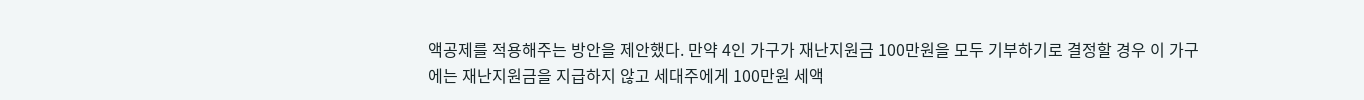액공제를 적용해주는 방안을 제안했다. 만약 4인 가구가 재난지원금 100만원을 모두 기부하기로 결정할 경우 이 가구에는 재난지원금을 지급하지 않고 세대주에게 100만원 세액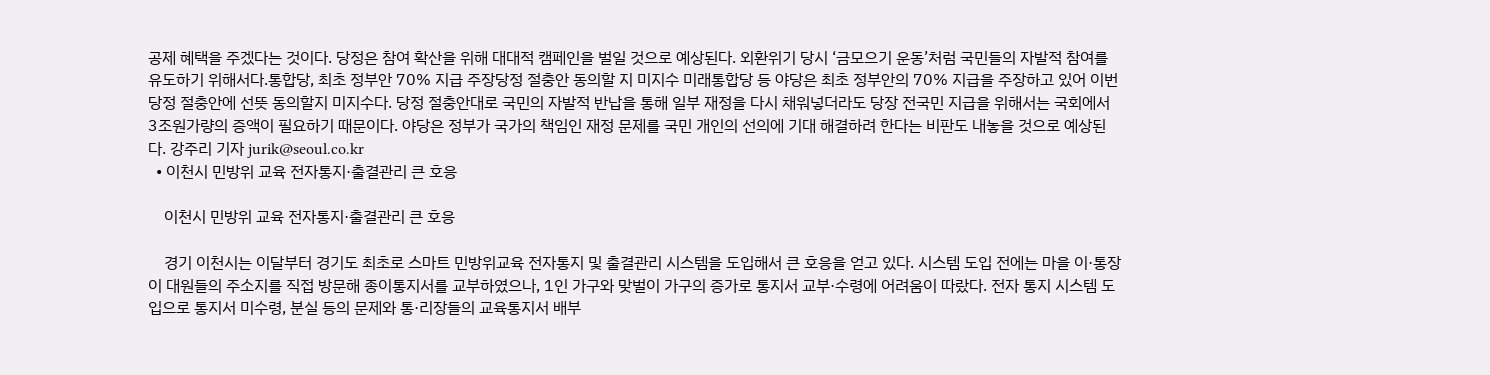공제 혜택을 주겠다는 것이다. 당정은 참여 확산을 위해 대대적 캠페인을 벌일 것으로 예상된다. 외환위기 당시 ‘금모으기 운동’처럼 국민들의 자발적 참여를 유도하기 위해서다.통합당, 최초 정부안 70% 지급 주장당정 절충안 동의할 지 미지수 미래통합당 등 야당은 최초 정부안의 70% 지급을 주장하고 있어 이번 당정 절충안에 선뜻 동의할지 미지수다. 당정 절충안대로 국민의 자발적 반납을 통해 일부 재정을 다시 채워넣더라도 당장 전국민 지급을 위해서는 국회에서 3조원가량의 증액이 필요하기 때문이다. 야당은 정부가 국가의 책임인 재정 문제를 국민 개인의 선의에 기대 해결하려 한다는 비판도 내놓을 것으로 예상된다. 강주리 기자 jurik@seoul.co.kr
  • 이천시 민방위 교육 전자통지·출결관리 큰 호응

    이천시 민방위 교육 전자통지·출결관리 큰 호응

    경기 이천시는 이달부터 경기도 최초로 스마트 민방위교육 전자통지 및 출결관리 시스템을 도입해서 큰 호응을 얻고 있다. 시스템 도입 전에는 마을 이·통장이 대원들의 주소지를 직접 방문해 종이통지서를 교부하였으나, 1인 가구와 맞벌이 가구의 증가로 통지서 교부·수령에 어려움이 따랐다. 전자 통지 시스템 도입으로 통지서 미수령, 분실 등의 문제와 통·리장들의 교육통지서 배부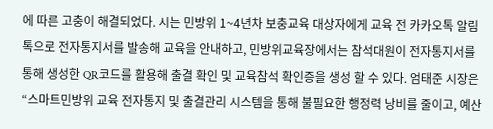에 따른 고충이 해결되었다. 시는 민방위 1~4년차 보충교육 대상자에게 교육 전 카카오톡 알림톡으로 전자통지서를 발송해 교육을 안내하고, 민방위교육장에서는 참석대원이 전자통지서를 통해 생성한 QR코드를 활용해 출결 확인 및 교육참석 확인증을 생성 할 수 있다. 엄태준 시장은 “스마트민방위 교육 전자통지 및 출결관리 시스템을 통해 불필요한 행정력 낭비를 줄이고, 예산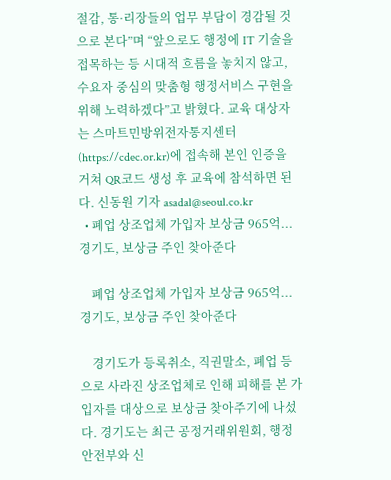절감, 통·리장들의 업무 부담이 경감될 것으로 본다”며 “앞으로도 행정에 IT 기술을 접목하는 등 시대적 흐름을 놓치지 않고, 수요자 중심의 맞춤형 행정서비스 구현을 위해 노력하겠다”고 밝혔다. 교육 대상자는 스마트민방위전자통지센터(https://cdec.or.kr)에 접속해 본인 인증을 거쳐 QR코드 생성 후 교육에 참석하면 된다. 신동원 기자 asadal@seoul.co.kr
  • 폐업 상조업체 가입자 보상금 965억...경기도, 보상금 주인 찾아준다

    폐업 상조업체 가입자 보상금 965억...경기도, 보상금 주인 찾아준다

    경기도가 등록취소, 직권말소, 폐업 등으로 사라진 상조업체로 인해 피해를 본 가입자를 대상으로 보상금 찾아주기에 나섰다. 경기도는 최근 공정거래위원회, 행정안전부와 신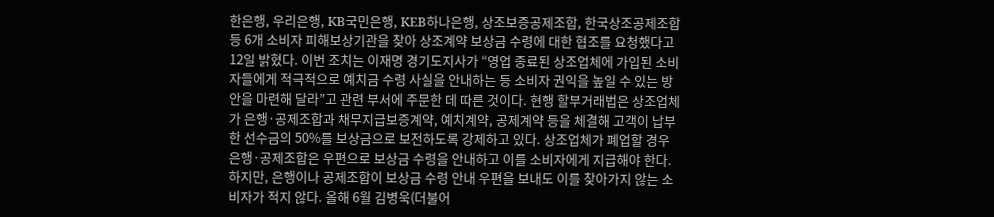한은행, 우리은행, KB국민은행, KEB하나은행, 상조보증공제조합, 한국상조공제조합 등 6개 소비자 피해보상기관을 찾아 상조계약 보상금 수령에 대한 협조를 요청했다고 12일 밝혔다. 이번 조치는 이재명 경기도지사가 “영업 종료된 상조업체에 가입된 소비자들에게 적극적으로 예치금 수령 사실을 안내하는 등 소비자 권익을 높일 수 있는 방안을 마련해 달라”고 관련 부서에 주문한 데 따른 것이다. 현행 할부거래법은 상조업체가 은행·공제조합과 채무지급보증계약, 예치계약, 공제계약 등을 체결해 고객이 납부한 선수금의 50%를 보상금으로 보전하도록 강제하고 있다. 상조업체가 폐업할 경우 은행·공제조합은 우편으로 보상금 수령을 안내하고 이를 소비자에게 지급해야 한다. 하지만, 은행이나 공제조합이 보상금 수령 안내 우편을 보내도 이를 찾아가지 않는 소비자가 적지 않다. 올해 6월 김병욱(더불어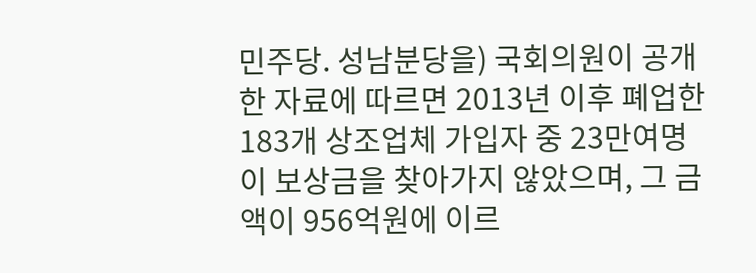민주당. 성남분당을) 국회의원이 공개한 자료에 따르면 2013년 이후 폐업한 183개 상조업체 가입자 중 23만여명이 보상금을 찾아가지 않았으며, 그 금액이 956억원에 이르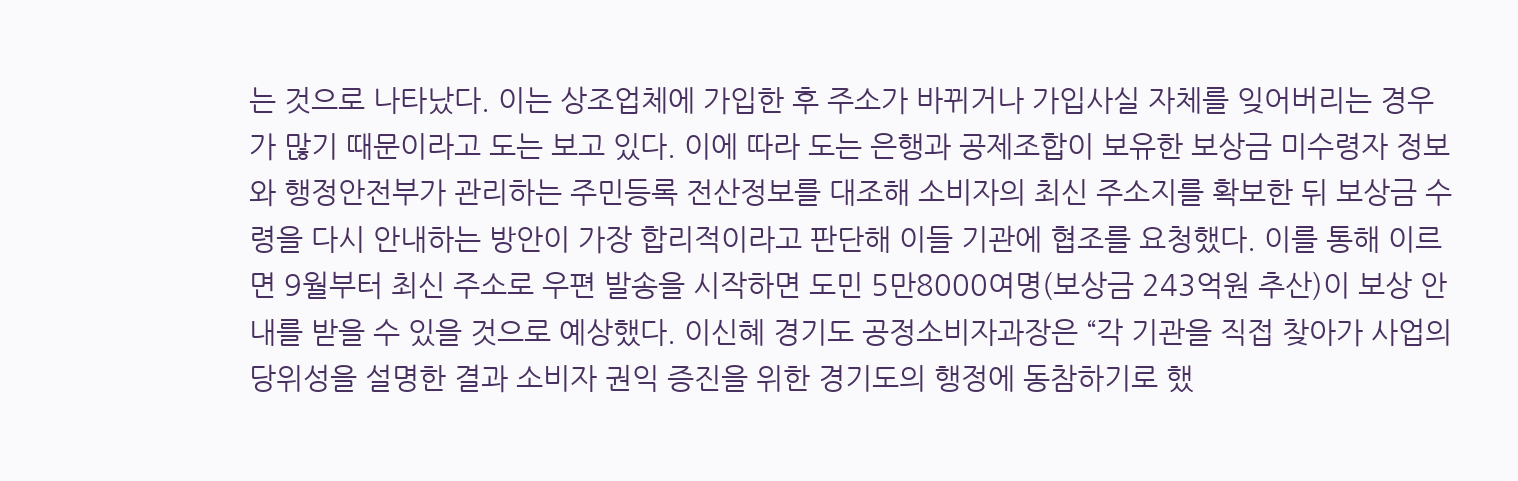는 것으로 나타났다. 이는 상조업체에 가입한 후 주소가 바뀌거나 가입사실 자체를 잊어버리는 경우가 많기 때문이라고 도는 보고 있다. 이에 따라 도는 은행과 공제조합이 보유한 보상금 미수령자 정보와 행정안전부가 관리하는 주민등록 전산정보를 대조해 소비자의 최신 주소지를 확보한 뒤 보상금 수령을 다시 안내하는 방안이 가장 합리적이라고 판단해 이들 기관에 협조를 요청했다. 이를 통해 이르면 9월부터 최신 주소로 우편 발송을 시작하면 도민 5만8000여명(보상금 243억원 추산)이 보상 안내를 받을 수 있을 것으로 예상했다. 이신혜 경기도 공정소비자과장은 “각 기관을 직접 찾아가 사업의 당위성을 설명한 결과 소비자 권익 증진을 위한 경기도의 행정에 동참하기로 했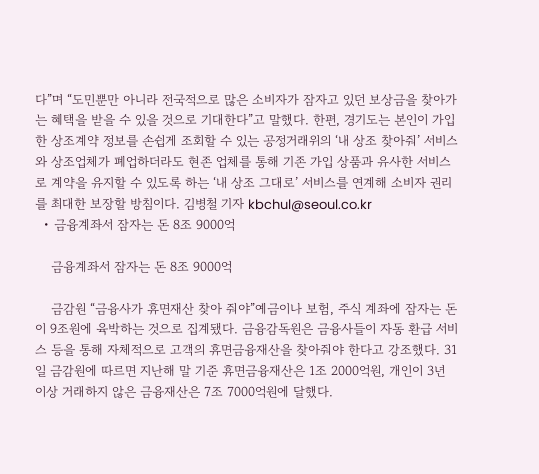다”며 “도민뿐만 아니라 전국적으로 많은 소비자가 잠자고 있던 보상금을 찾아가는 혜택을 받을 수 있을 것으로 기대한다”고 말했다. 한편, 경기도는 본인이 가입한 상조계약 정보를 손쉽게 조회할 수 있는 공정거래위의 ‘내 상조 찾아줘’ 서비스와 상조업체가 폐업하더라도 현존 업체를 통해 기존 가입 상품과 유사한 서비스로 계약을 유지할 수 있도록 하는 ‘내 상조 그대로’ 서비스를 연계해 소비자 권리를 최대한 보장할 방침이다. 김병철 기자 kbchul@seoul.co.kr
  • 금융계좌서 잠자는 돈 8조 9000억

    금융계좌서 잠자는 돈 8조 9000억

    금감원 “금융사가 휴면재산 찾아 줘야”예금이나 보험, 주식 계좌에 잠자는 돈이 9조원에 육박하는 것으로 집계됐다. 금융감독원은 금융사들이 자동 환급 서비스 등을 통해 자체적으로 고객의 휴면금융재산을 찾아줘야 한다고 강조했다. 31일 금감원에 따르면 지난해 말 기준 휴면금융재산은 1조 2000억원, 개인이 3년 이상 거래하지 않은 금융재산은 7조 7000억원에 달했다.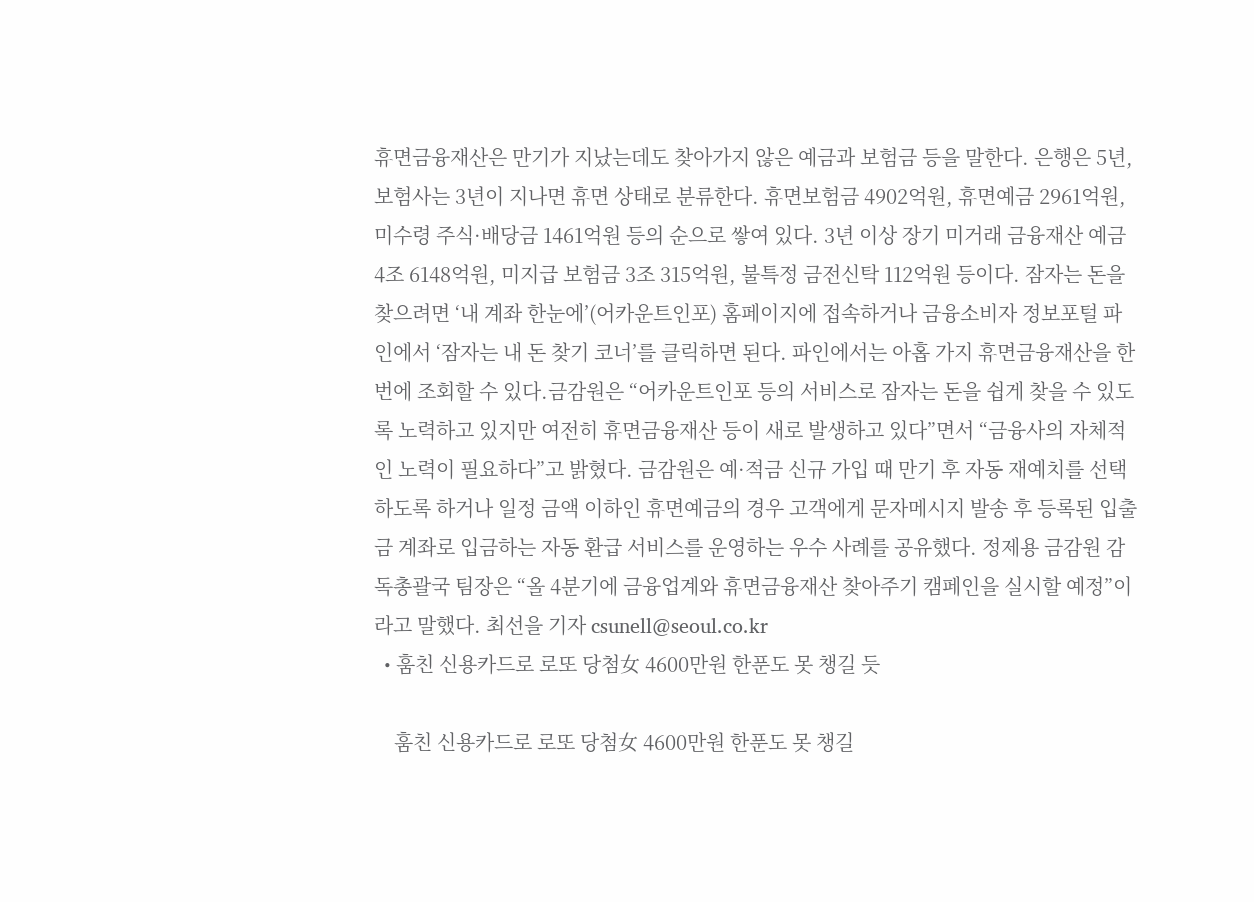휴면금융재산은 만기가 지났는데도 찾아가지 않은 예금과 보험금 등을 말한다. 은행은 5년, 보험사는 3년이 지나면 휴면 상태로 분류한다. 휴면보험금 4902억원, 휴면예금 2961억원, 미수령 주식·배당금 1461억원 등의 순으로 쌓여 있다. 3년 이상 장기 미거래 금융재산 예금 4조 6148억원, 미지급 보험금 3조 315억원, 불특정 금전신탁 112억원 등이다. 잠자는 돈을 찾으려면 ‘내 계좌 한눈에’(어카운트인포) 홈페이지에 접속하거나 금융소비자 정보포털 파인에서 ‘잠자는 내 돈 찾기 코너’를 클릭하면 된다. 파인에서는 아홉 가지 휴면금융재산을 한 번에 조회할 수 있다.금감원은 “어카운트인포 등의 서비스로 잠자는 돈을 쉽게 찾을 수 있도록 노력하고 있지만 여전히 휴면금융재산 등이 새로 발생하고 있다”면서 “금융사의 자체적인 노력이 필요하다”고 밝혔다. 금감원은 예·적금 신규 가입 때 만기 후 자동 재예치를 선택하도록 하거나 일정 금액 이하인 휴면예금의 경우 고객에게 문자메시지 발송 후 등록된 입출금 계좌로 입금하는 자동 환급 서비스를 운영하는 우수 사례를 공유했다. 정제용 금감원 감독총괄국 팀장은 “올 4분기에 금융업계와 휴면금융재산 찾아주기 캠페인을 실시할 예정”이라고 말했다. 최선을 기자 csunell@seoul.co.kr
  • 훔친 신용카드로 로또 당첨女 4600만원 한푼도 못 챙길 듯

    훔친 신용카드로 로또 당첨女 4600만원 한푼도 못 챙길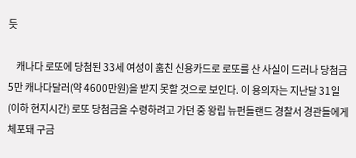듯

    캐나다 로또에 당첨된 33세 여성이 훔친 신용카드로 로또를 산 사실이 드러나 당첨금 5만 캐나다달러(약 4600만원)을 받지 못할 것으로 보인다. 이 용의자는 지난달 31일(이하 현지시간) 로또 당첨금을 수령하려고 가던 중 왕립 뉴펀들랜드 경찰서 경관들에게 체포돼 구금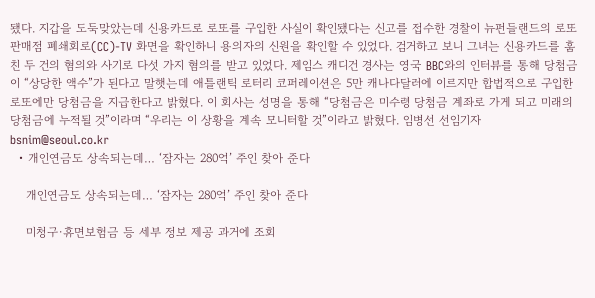됐다. 지갑을 도둑맞았는데 신용카드로 로또를 구입한 사실이 확인됐다는 신고를 접수한 경찰이 뉴펀들랜드의 로또 판매점 폐쇄회로(CC)-TV 화면을 확인하니 용의자의 신원을 확인할 수 있었다. 검거하고 보니 그녀는 신용카드를 훔친 두 건의 혐의와 사기로 다섯 가지 혐의를 받고 있었다. 제임스 캐디건 경사는 영국 BBC와의 인터뷰를 통해 당첨금이 “상당한 액수”가 된다고 말햇는데 애틀랜틱 로터리 코퍼레이션은 5만 캐나다달러에 이르지만 합법적으로 구입한 로또에만 당첨금을 지급한다고 밝혔다. 이 회사는 성명을 통해 “당첨금은 미수령 당첨금 계좌로 가게 되고 미래의 당첨금에 누적될 것”이라며 “우리는 이 상황을 계속 모니터할 것”이라고 밝혔다. 임병선 선임기자 bsnim@seoul.co.kr
  • 개인연금도 상속되는데… ‘잠자는 280억’ 주인 찾아 준다

    개인연금도 상속되는데… ‘잠자는 280억’ 주인 찾아 준다

    미청구·휴면보험금 등 세부 정보 제공 과거에 조회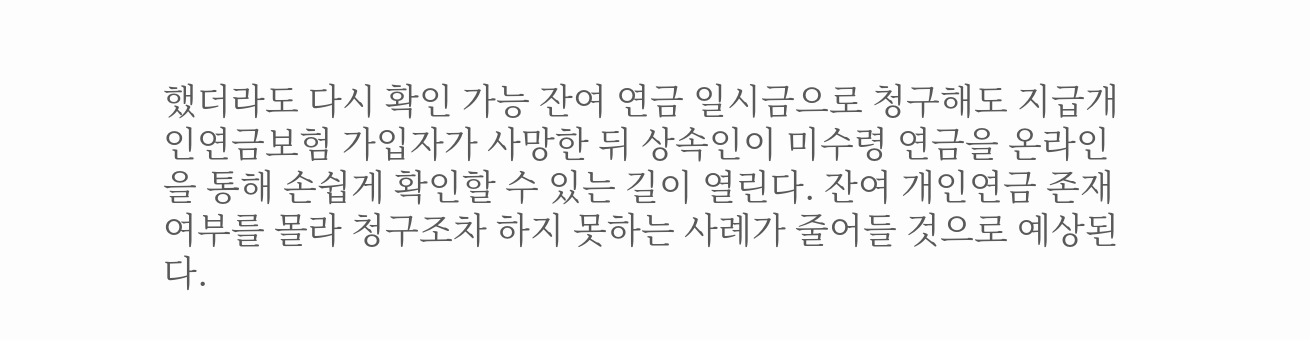했더라도 다시 확인 가능 잔여 연금 일시금으로 청구해도 지급개인연금보험 가입자가 사망한 뒤 상속인이 미수령 연금을 온라인을 통해 손쉽게 확인할 수 있는 길이 열린다. 잔여 개인연금 존재 여부를 몰라 청구조차 하지 못하는 사례가 줄어들 것으로 예상된다.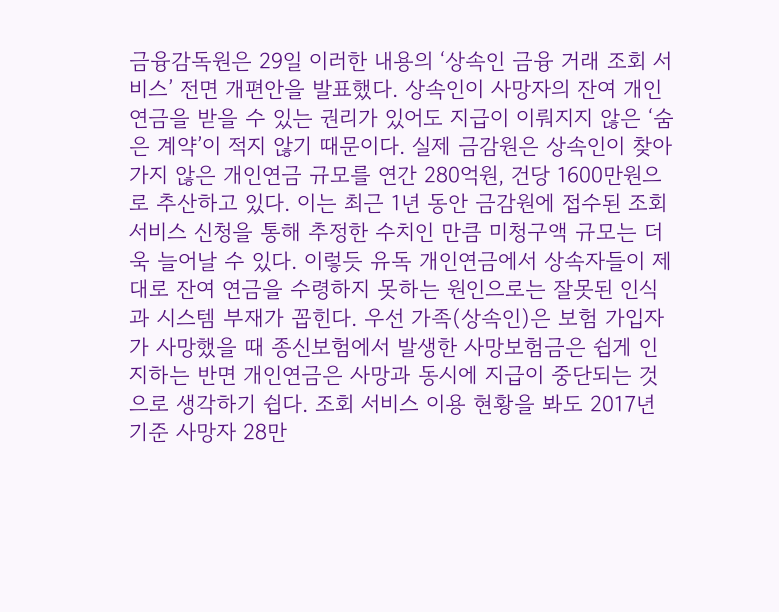금융감독원은 29일 이러한 내용의 ‘상속인 금융 거래 조회 서비스’ 전면 개편안을 발표했다. 상속인이 사망자의 잔여 개인연금을 받을 수 있는 권리가 있어도 지급이 이뤄지지 않은 ‘숨은 계약’이 적지 않기 때문이다. 실제 금감원은 상속인이 찾아가지 않은 개인연금 규모를 연간 280억원, 건당 1600만원으로 추산하고 있다. 이는 최근 1년 동안 금감원에 접수된 조회 서비스 신청을 통해 추정한 수치인 만큼 미청구액 규모는 더욱 늘어날 수 있다. 이렇듯 유독 개인연금에서 상속자들이 제대로 잔여 연금을 수령하지 못하는 원인으로는 잘못된 인식과 시스템 부재가 꼽힌다. 우선 가족(상속인)은 보험 가입자가 사망했을 때 종신보험에서 발생한 사망보험금은 쉽게 인지하는 반면 개인연금은 사망과 동시에 지급이 중단되는 것으로 생각하기 쉽다. 조회 서비스 이용 현황을 봐도 2017년 기준 사망자 28만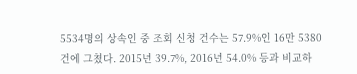5534명의 상속인 중 조회 신청 건수는 57.9%인 16만 5380건에 그쳤다. 2015년 39.7%, 2016년 54.0% 등과 비교하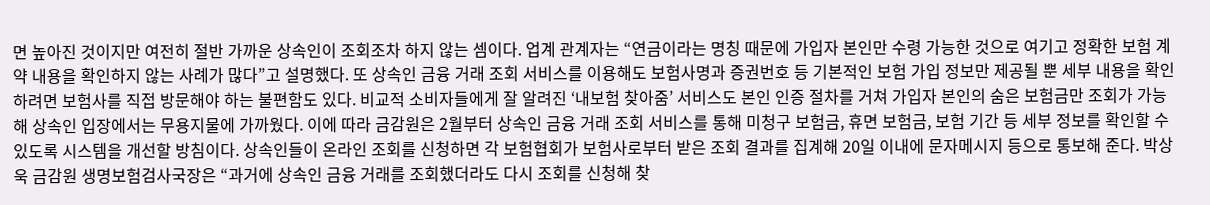면 높아진 것이지만 여전히 절반 가까운 상속인이 조회조차 하지 않는 셈이다. 업계 관계자는 “연금이라는 명칭 때문에 가입자 본인만 수령 가능한 것으로 여기고 정확한 보험 계약 내용을 확인하지 않는 사례가 많다”고 설명했다. 또 상속인 금융 거래 조회 서비스를 이용해도 보험사명과 증권번호 등 기본적인 보험 가입 정보만 제공될 뿐 세부 내용을 확인하려면 보험사를 직접 방문해야 하는 불편함도 있다. 비교적 소비자들에게 잘 알려진 ‘내보험 찾아줌’ 서비스도 본인 인증 절차를 거쳐 가입자 본인의 숨은 보험금만 조회가 가능해 상속인 입장에서는 무용지물에 가까웠다. 이에 따라 금감원은 2월부터 상속인 금융 거래 조회 서비스를 통해 미청구 보험금, 휴면 보험금, 보험 기간 등 세부 정보를 확인할 수 있도록 시스템을 개선할 방침이다. 상속인들이 온라인 조회를 신청하면 각 보험협회가 보험사로부터 받은 조회 결과를 집계해 20일 이내에 문자메시지 등으로 통보해 준다. 박상욱 금감원 생명보험검사국장은 “과거에 상속인 금융 거래를 조회했더라도 다시 조회를 신청해 찾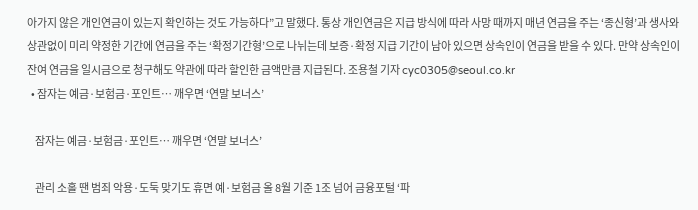아가지 않은 개인연금이 있는지 확인하는 것도 가능하다”고 말했다. 통상 개인연금은 지급 방식에 따라 사망 때까지 매년 연금을 주는 ‘종신형’과 생사와 상관없이 미리 약정한 기간에 연금을 주는 ‘확정기간형’으로 나뉘는데 보증·확정 지급 기간이 남아 있으면 상속인이 연금을 받을 수 있다. 만약 상속인이 잔여 연금을 일시금으로 청구해도 약관에 따라 할인한 금액만큼 지급된다. 조용철 기자 cyc0305@seoul.co.kr
  • 잠자는 예금·보험금·포인트… 깨우면 ‘연말 보너스’

    잠자는 예금·보험금·포인트… 깨우면 ‘연말 보너스’

    관리 소홀 땐 범죄 악용·도둑 맞기도 휴면 예·보험금 올 8월 기준 1조 넘어 금융포털 ‘파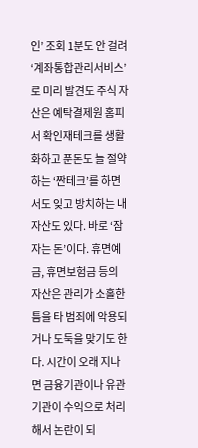인’ 조회 1분도 안 걸려 ‘계좌통합관리서비스’로 미리 발견도 주식 자산은 예탁결제원 홈피서 확인재테크를 생활화하고 푼돈도 늘 절약하는 ‘짠테크’를 하면서도 잊고 방치하는 내 자산도 있다. 바로 ‘잠자는 돈’이다. 휴면예금, 휴면보험금 등의 자산은 관리가 소홀한 틈을 타 범죄에 악용되거나 도둑을 맞기도 한다. 시간이 오래 지나면 금융기관이나 유관기관이 수익으로 처리해서 논란이 되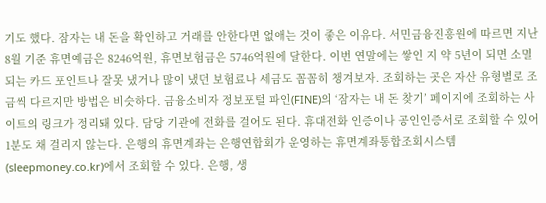기도 했다. 잠자는 내 돈을 확인하고 거래를 안한다면 없애는 것이 좋은 이유다. 서민금융진흥원에 따르면 지난 8월 기준 휴면예금은 8246억원, 휴면보험금은 5746억원에 달한다. 이번 연말에는 쌓인 지 약 5년이 되면 소멸되는 카드 포인트나 잘못 냈거나 많이 냈던 보험료나 세금도 꼼꼼히 챙겨보자. 조회하는 곳은 자산 유형별로 조금씩 다르지만 방법은 비슷하다. 금융소비자 정보포털 파인(FINE)의 ‘잠자는 내 돈 찾기’ 페이지에 조회하는 사이트의 링크가 정리돼 있다. 담당 기관에 전화를 걸어도 된다. 휴대전화 인증이나 공인인증서로 조회할 수 있어 1분도 채 걸리지 않는다. 은행의 휴면계좌는 은행연합회가 운영하는 휴면계좌통합조회시스템(sleepmoney.co.kr)에서 조회할 수 있다. 은행, 생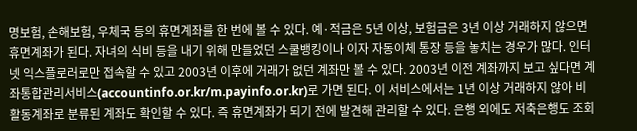명보험, 손해보험, 우체국 등의 휴면계좌를 한 번에 볼 수 있다. 예·적금은 5년 이상, 보험금은 3년 이상 거래하지 않으면 휴면계좌가 된다. 자녀의 식비 등을 내기 위해 만들었던 스쿨뱅킹이나 이자 자동이체 통장 등을 놓치는 경우가 많다. 인터넷 익스플로러로만 접속할 수 있고 2003년 이후에 거래가 없던 계좌만 볼 수 있다. 2003년 이전 계좌까지 보고 싶다면 계좌통합관리서비스(accountinfo.or.kr/m.payinfo.or.kr)로 가면 된다. 이 서비스에서는 1년 이상 거래하지 않아 비활동계좌로 분류된 계좌도 확인할 수 있다. 즉 휴면계좌가 되기 전에 발견해 관리할 수 있다. 은행 외에도 저축은행도 조회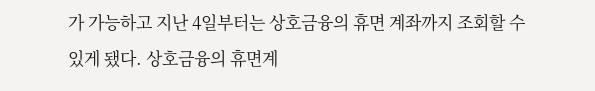가 가능하고 지난 4일부터는 상호금융의 휴면 계좌까지 조회할 수 있게 됐다. 상호금융의 휴면계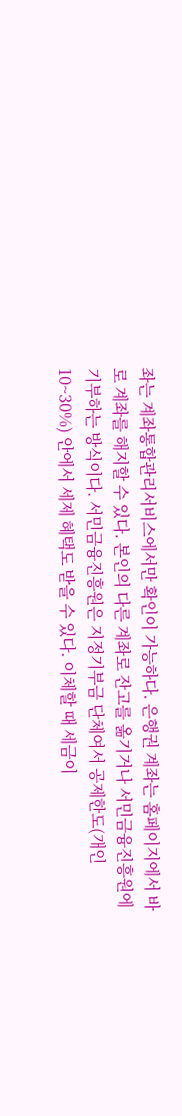좌는 계좌통합관리서비스에서만 확인이 가능하다. 은행권 계좌는 홈페이지에서 바로 계좌를 해지할 수 있다. 본인의 다른 계좌로 잔고를 옮기거나 서민금융진흥원에 기부하는 방식이다. 서민금융진흥원은 지정기부금 단체여서 공제한도(개인 10~30%) 안에서 세제 혜택도 받을 수 있다. 이체할 때 세금이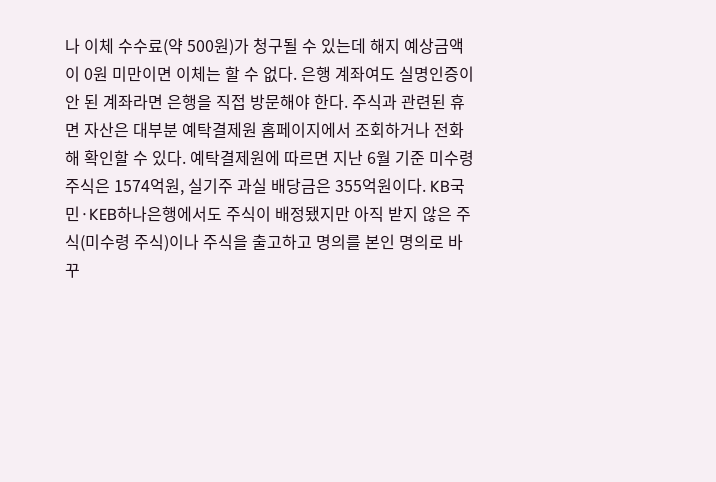나 이체 수수료(약 500원)가 청구될 수 있는데 해지 예상금액이 0원 미만이면 이체는 할 수 없다. 은행 계좌여도 실명인증이 안 된 계좌라면 은행을 직접 방문해야 한다. 주식과 관련된 휴면 자산은 대부분 예탁결제원 홈페이지에서 조회하거나 전화해 확인할 수 있다. 예탁결제원에 따르면 지난 6월 기준 미수령 주식은 1574억원, 실기주 과실 배당금은 355억원이다. KB국민·KEB하나은행에서도 주식이 배정됐지만 아직 받지 않은 주식(미수령 주식)이나 주식을 출고하고 명의를 본인 명의로 바꾸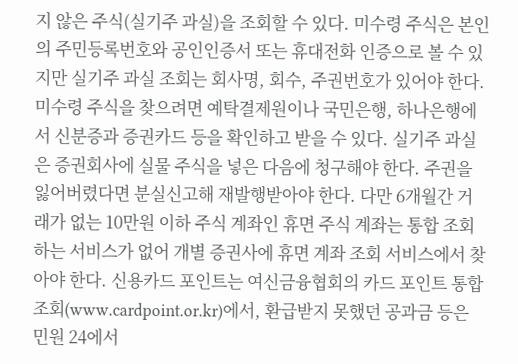지 않은 주식(실기주 과실)을 조회할 수 있다. 미수령 주식은 본인의 주민등록번호와 공인인증서 또는 휴대전화 인증으로 볼 수 있지만 실기주 과실 조회는 회사명, 회수, 주권번호가 있어야 한다. 미수령 주식을 찾으려면 예탁결제원이나 국민은행, 하나은행에서 신분증과 증권카드 등을 확인하고 받을 수 있다. 실기주 과실은 증권회사에 실물 주식을 넣은 다음에 청구해야 한다. 주권을 잃어버렸다면 분실신고해 재발행받아야 한다. 다만 6개월간 거래가 없는 10만원 이하 주식 계좌인 휴면 주식 계좌는 통합 조회하는 서비스가 없어 개별 증권사에 휴면 계좌 조회 서비스에서 찾아야 한다. 신용카드 포인트는 여신금융협회의 카드 포인트 통합조회(www.cardpoint.or.kr)에서, 환급받지 못했던 공과금 등은 민원 24에서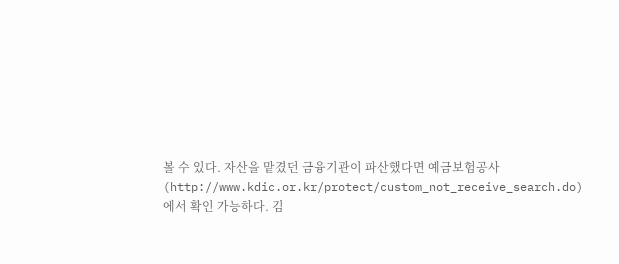볼 수 있다. 자산을 맡겼던 금융기관이 파산했다면 예금보험공사(http://www.kdic.or.kr/protect/custom_not_receive_search.do)에서 확인 가능하다. 김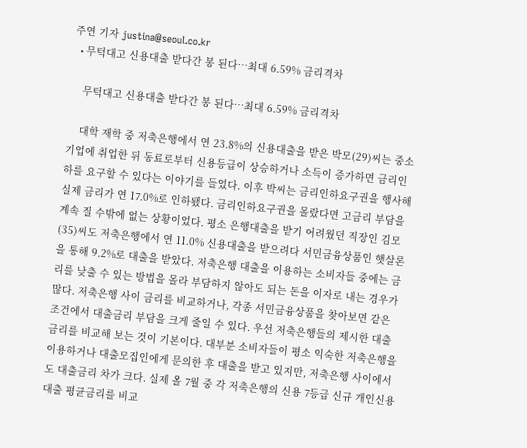주연 기자 justina@seoul.co.kr
  • 무턱대고 신용대출 받다간 봉 된다…최대 6.59% 금리격차

    무턱대고 신용대출 받다간 봉 된다…최대 6.59% 금리격차

    대학 재학 중 저축은행에서 연 23.8%의 신용대출을 받은 박모(29)씨는 중소기업에 취업한 뒤 동료로부터 신용등급이 상승하거나 소득이 증가하면 금리인하를 요구할 수 있다는 이야기를 들었다. 이후 박씨는 금리인하요구권을 행사해 실제 금리가 연 17.0%로 인하됐다. 금리인하요구권을 몰랐다면 고금리 부담을 계속 질 수밖에 없는 상황이었다. 평소 은행대출을 받기 어려웠던 직장인 김모(35)씨도 저축은행에서 연 11.0% 신용대출을 받으려다 서민금융상품인 햇살론을 통해 9.2%로 대출을 받았다. 저축은행 대출을 이용하는 소비자들 중에는 금리를 낮출 수 있는 방법을 몰라 부담하지 않아도 되는 돈을 이자로 내는 경우가 많다. 저축은행 사이 금리를 비교하거나, 각종 서민금융상품을 찾아보면 같은 조건에서 대출금리 부담을 크게 줄일 수 있다. 우선 저축은행들의 제시한 대출금리를 비교해 보는 것이 기본이다. 대부분 소비자들이 평소 익숙한 저축은행을 이용하거나 대출모집인에게 문의한 후 대출을 받고 있지만, 저축은행 사이에서도 대출금리 차가 크다. 실제 올 7월 중 각 저축은행의 신용 7등급 신규 개인신용대출 평균금리를 비교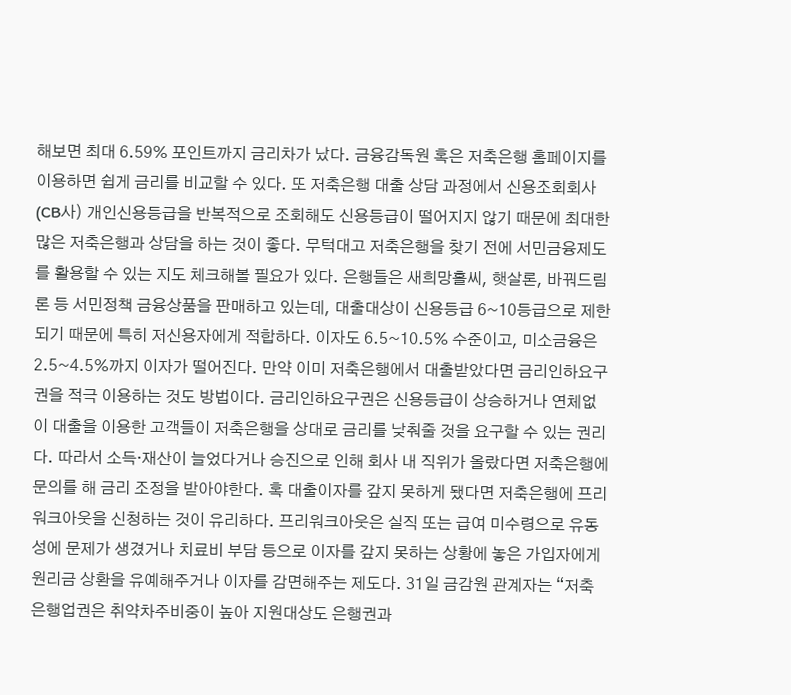해보면 최대 6.59% 포인트까지 금리차가 났다. 금융감독원 혹은 저축은행 홈페이지를 이용하면 쉽게 금리를 비교할 수 있다. 또 저축은행 대출 상담 과정에서 신용조회회사(CB사) 개인신용등급을 반복적으로 조회해도 신용등급이 떨어지지 않기 때문에 최대한 많은 저축은행과 상담을 하는 것이 좋다. 무턱대고 저축은행을 찾기 전에 서민금융제도를 활용할 수 있는 지도 체크해볼 필요가 있다. 은행들은 새희망홀씨, 햇살론, 바꿔드림론 등 서민정책 금융상품을 판매하고 있는데, 대출대상이 신용등급 6~10등급으로 제한되기 때문에 특히 저신용자에게 적합하다. 이자도 6.5~10.5% 수준이고, 미소금융은 2.5~4.5%까지 이자가 떨어진다. 만약 이미 저축은행에서 대출받았다면 금리인하요구권을 적극 이용하는 것도 방법이다. 금리인하요구권은 신용등급이 상승하거나 연체없이 대출을 이용한 고객들이 저축은행을 상대로 금리를 낮춰줄 것을 요구할 수 있는 권리다. 따라서 소득·재산이 늘었다거나 승진으로 인해 회사 내 직위가 올랐다면 저축은행에 문의를 해 금리 조정을 받아야한다. 혹 대출이자를 갚지 못하게 됐다면 저축은행에 프리워크아웃을 신청하는 것이 유리하다. 프리워크아웃은 실직 또는 급여 미수령으로 유동성에 문제가 생겼거나 치료비 부담 등으로 이자를 갚지 못하는 상황에 놓은 가입자에게 원리금 상환을 유예해주거나 이자를 감면해주는 제도다. 31일 금감원 관계자는 “저축은행업권은 취약차주비중이 높아 지원대상도 은행권과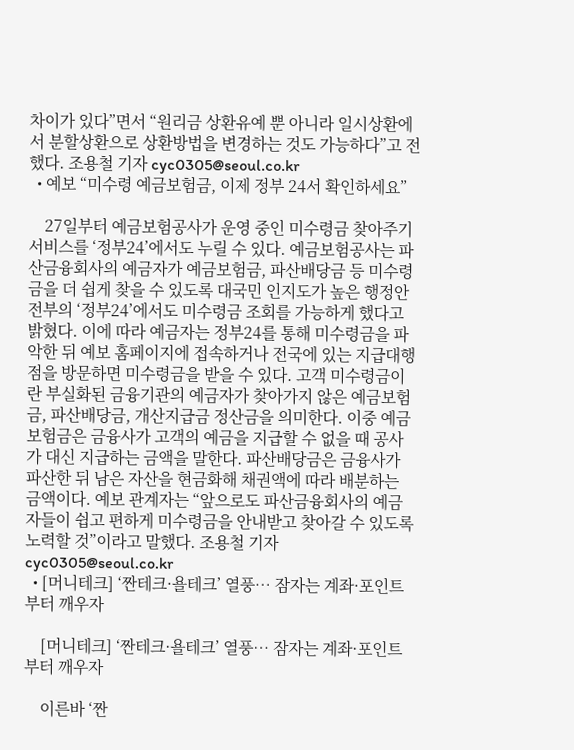차이가 있다”면서 “원리금 상환유예 뿐 아니라 일시상환에서 분할상환으로 상환방법을 변경하는 것도 가능하다”고 전했다. 조용철 기자 cyc0305@seoul.co.kr
  • 예보 “미수령 예금보험금, 이제 정부 24서 확인하세요”

    27일부터 예금보험공사가 운영 중인 미수령금 찾아주기 서비스를 ‘정부24’에서도 누릴 수 있다. 예금보험공사는 파산금융회사의 예금자가 예금보험금, 파산배당금 등 미수령금을 더 쉽게 찾을 수 있도록 대국민 인지도가 높은 행정안전부의 ‘정부24’에서도 미수령금 조회를 가능하게 했다고 밝혔다. 이에 따라 예금자는 정부24를 통해 미수령금을 파악한 뒤 예보 홈페이지에 접속하거나 전국에 있는 지급대행점을 방문하면 미수령금을 받을 수 있다. 고객 미수령금이란 부실화된 금융기관의 예금자가 찾아가지 않은 예금보험금, 파산배당금, 개산지급금 정산금을 의미한다. 이중 예금보험금은 금융사가 고객의 예금을 지급할 수 없을 때 공사가 대신 지급하는 금액을 말한다. 파산배당금은 금융사가 파산한 뒤 남은 자산을 현금화해 채권액에 따라 배분하는 금액이다. 예보 관계자는 “앞으로도 파산금융회사의 예금자들이 쉽고 편하게 미수령금을 안내받고 찾아갈 수 있도록 노력할 것”이라고 말했다. 조용철 기자 cyc0305@seoul.co.kr
  • [머니테크] ‘짠테크·욜테크’ 열풍… 잠자는 계좌·포인트부터 깨우자

    [머니테크] ‘짠테크·욜테크’ 열풍… 잠자는 계좌·포인트부터 깨우자

    이른바 ‘짠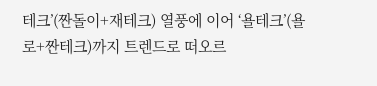테크’(짠돌이+재테크) 열풍에 이어 ‘욜테크’(욜로+짠테크)까지 트렌드로 떠오르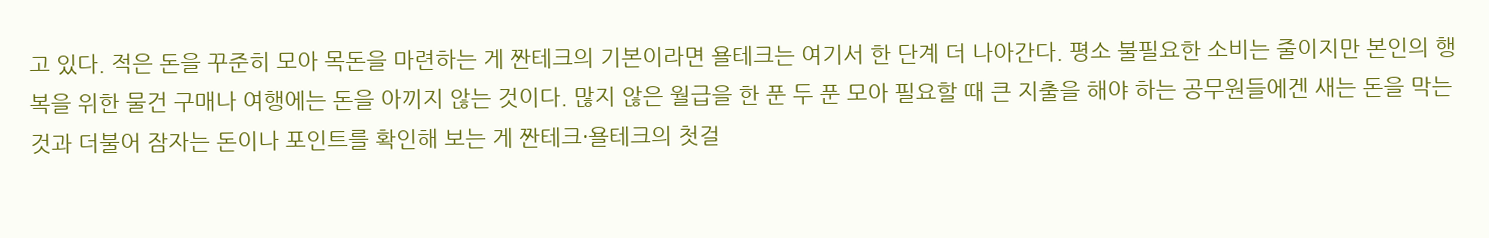고 있다. 적은 돈을 꾸준히 모아 목돈을 마련하는 게 짠테크의 기본이라면 욜테크는 여기서 한 단계 더 나아간다. 평소 불필요한 소비는 줄이지만 본인의 행복을 위한 물건 구매나 여행에는 돈을 아끼지 않는 것이다. 많지 않은 월급을 한 푼 두 푼 모아 필요할 때 큰 지출을 해야 하는 공무원들에겐 새는 돈을 막는 것과 더불어 잠자는 돈이나 포인트를 확인해 보는 게 짠테크·욜테크의 첫걸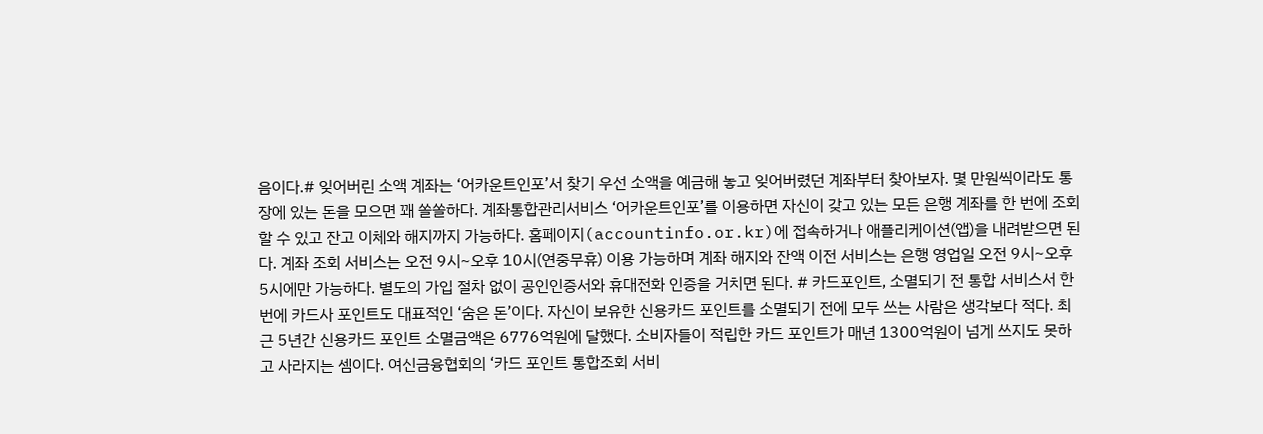음이다.# 잊어버린 소액 계좌는 ‘어카운트인포’서 찾기 우선 소액을 예금해 놓고 잊어버렸던 계좌부터 찾아보자. 몇 만원씩이라도 통장에 있는 돈을 모으면 꽤 쏠쏠하다. 계좌통합관리서비스 ‘어카운트인포’를 이용하면 자신이 갖고 있는 모든 은행 계좌를 한 번에 조회할 수 있고 잔고 이체와 해지까지 가능하다. 홈페이지(accountinfo.or.kr)에 접속하거나 애플리케이션(앱)을 내려받으면 된다. 계좌 조회 서비스는 오전 9시~오후 10시(연중무휴) 이용 가능하며 계좌 해지와 잔액 이전 서비스는 은행 영업일 오전 9시~오후 5시에만 가능하다. 별도의 가입 절차 없이 공인인증서와 휴대전화 인증을 거치면 된다. # 카드포인트, 소멸되기 전 통합 서비스서 한번에 카드사 포인트도 대표적인 ‘숨은 돈’이다. 자신이 보유한 신용카드 포인트를 소멸되기 전에 모두 쓰는 사람은 생각보다 적다. 최근 5년간 신용카드 포인트 소멸금액은 6776억원에 달했다. 소비자들이 적립한 카드 포인트가 매년 1300억원이 넘게 쓰지도 못하고 사라지는 셈이다. 여신금융협회의 ‘카드 포인트 통합조회 서비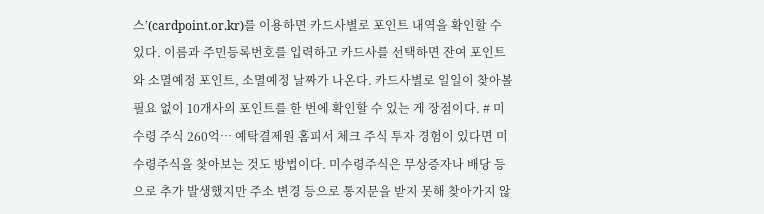스’(cardpoint.or.kr)를 이용하면 카드사별로 포인트 내역을 확인할 수 있다. 이름과 주민등록번호를 입력하고 카드사를 선택하면 잔여 포인트와 소멸예정 포인트, 소멸예정 날짜가 나온다. 카드사별로 일일이 찾아볼 필요 없이 10개사의 포인트를 한 번에 확인할 수 있는 게 장점이다. # 미수령 주식 260억… 예탁결제원 홈피서 체크 주식 투자 경험이 있다면 미수령주식을 찾아보는 것도 방법이다. 미수령주식은 무상증자나 배당 등으로 추가 발생했지만 주소 변경 등으로 통지문을 받지 못해 찾아가지 않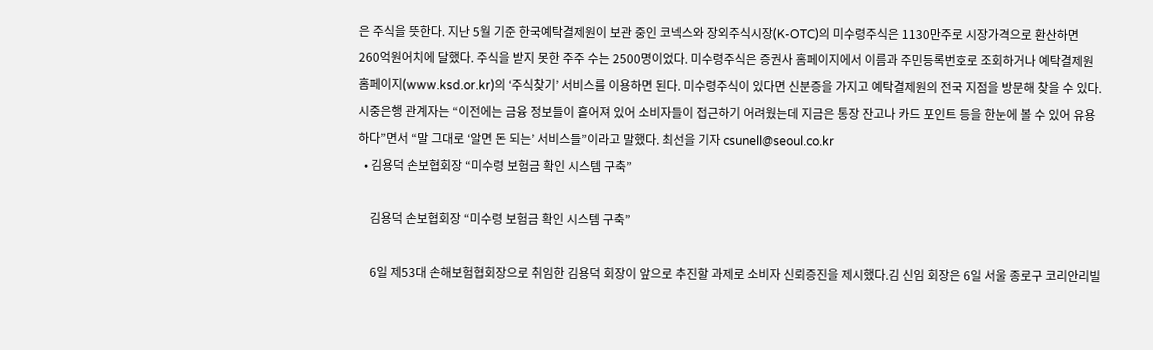은 주식을 뜻한다. 지난 5월 기준 한국예탁결제원이 보관 중인 코넥스와 장외주식시장(K-OTC)의 미수령주식은 1130만주로 시장가격으로 환산하면 260억원어치에 달했다. 주식을 받지 못한 주주 수는 2500명이었다. 미수령주식은 증권사 홈페이지에서 이름과 주민등록번호로 조회하거나 예탁결제원 홈페이지(www.ksd.or.kr)의 ‘주식찾기’ 서비스를 이용하면 된다. 미수령주식이 있다면 신분증을 가지고 예탁결제원의 전국 지점을 방문해 찾을 수 있다. 시중은행 관계자는 “이전에는 금융 정보들이 흩어져 있어 소비자들이 접근하기 어려웠는데 지금은 통장 잔고나 카드 포인트 등을 한눈에 볼 수 있어 유용하다”면서 “말 그대로 ‘알면 돈 되는’ 서비스들”이라고 말했다. 최선을 기자 csunell@seoul.co.kr
  • 김용덕 손보협회장 “미수령 보험금 확인 시스템 구축”

    김용덕 손보협회장 “미수령 보험금 확인 시스템 구축”

    6일 제53대 손해보험협회장으로 취임한 김용덕 회장이 앞으로 추진할 과제로 소비자 신뢰증진을 제시했다.김 신임 회장은 6일 서울 종로구 코리안리빌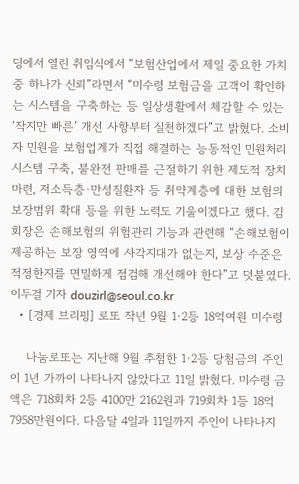딩에서 열린 취임식에서 “보험산업에서 제일 중요한 가치 중 하나가 신뢰”라면서 “미수령 보험금을 고객이 확인하는 시스템을 구축하는 등 일상생활에서 체감할 수 있는 ‘작지만 빠른’ 개선 사항부터 실천하겠다”고 밝혔다. 소비자 민원을 보험업계가 직접 해결하는 능동적인 민원처리 시스템 구축, 불완전 판매를 근절하기 위한 제도적 장치 마련, 저소득층·만성질환자 등 취약계층에 대한 보험의 보장범위 확대 등을 위한 노력도 기울이겠다고 했다. 김 회장은 손해보험의 위험관리 기능과 관련해 “손해보험이 제공하는 보장 영역에 사각지대가 없는지, 보상 수준은 적정한지를 면밀하게 점검해 개선해야 한다”고 덧붙였다. 이두걸 기자 douzirl@seoul.co.kr
  • [경제 브리핑] 로또 작년 9월 1·2등 18억여원 미수령

    나눔로또는 지난해 9월 추첨한 1·2등 당첨금의 주인이 1년 가까이 나타나지 않았다고 11일 밝혔다. 미수령 금액은 718회차 2등 4100만 2162원과 719회차 1등 18억 7958만원이다. 다음달 4일과 11일까지 주인이 나타나지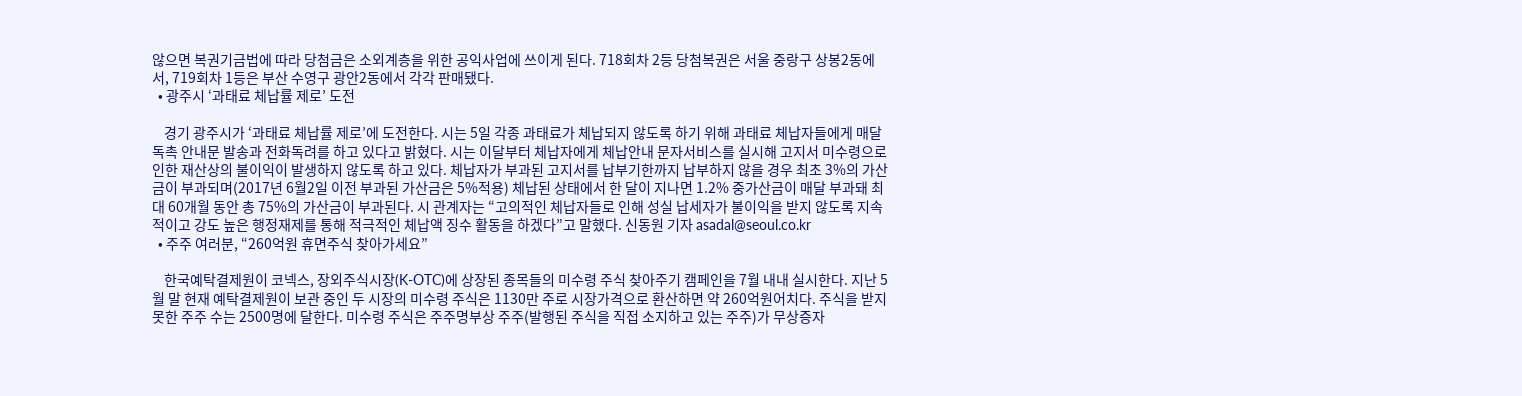않으면 복권기금법에 따라 당첨금은 소외계층을 위한 공익사업에 쓰이게 된다. 718회차 2등 당첨복권은 서울 중랑구 상봉2동에서, 719회차 1등은 부산 수영구 광안2동에서 각각 판매됐다.
  • 광주시 ‘과태료 체납률 제로’ 도전

    경기 광주시가 ‘과태료 체납률 제로’에 도전한다. 시는 5일 각종 과태료가 체납되지 않도록 하기 위해 과태료 체납자들에게 매달 독촉 안내문 발송과 전화독려를 하고 있다고 밝혔다. 시는 이달부터 체납자에게 체납안내 문자서비스를 실시해 고지서 미수령으로 인한 재산상의 불이익이 발생하지 않도록 하고 있다. 체납자가 부과된 고지서를 납부기한까지 납부하지 않을 경우 최초 3%의 가산금이 부과되며(2017년 6월2일 이전 부과된 가산금은 5%적용) 체납된 상태에서 한 달이 지나면 1.2% 중가산금이 매달 부과돼 최대 60개월 동안 총 75%의 가산금이 부과된다. 시 관계자는 “고의적인 체납자들로 인해 성실 납세자가 불이익을 받지 않도록 지속적이고 강도 높은 행정재제를 통해 적극적인 체납액 징수 활동을 하겠다”고 말했다. 신동원 기자 asadal@seoul.co.kr
  • 주주 여러분, “260억원 휴면주식 찾아가세요”

    한국예탁결제원이 코넥스, 장외주식시장(K-OTC)에 상장된 종목들의 미수령 주식 찾아주기 캠페인을 7월 내내 실시한다. 지난 5월 말 현재 예탁결제원이 보관 중인 두 시장의 미수령 주식은 1130만 주로 시장가격으로 환산하면 약 260억원어치다. 주식을 받지 못한 주주 수는 2500명에 달한다. 미수령 주식은 주주명부상 주주(발행된 주식을 직접 소지하고 있는 주주)가 무상증자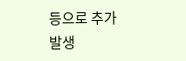등으로 추가 발생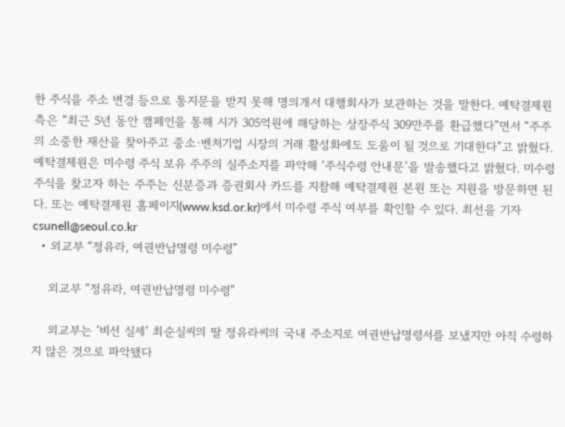한 주식을 주소 변경 등으로 통지문을 받지 못해 명의개서 대행회사가 보관하는 것을 말한다. 예탁결제원 측은 “최근 5년 동안 캠페인을 통해 시가 305억원에 해당하는 상장주식 309만주를 환급했다”면서 “주주의 소중한 재산을 찾아주고 중소·벤처기업 시장의 거래 활성화에도 도움이 될 것으로 기대한다”고 밝혔다. 예탁결제원은 미수령 주식 보유 주주의 실주소지를 파악해 ‘주식수령 안내문’을 발송했다고 밝혔다. 미수령 주식을 찾고자 하는 주주는 신분증과 증권회사 카드를 지참해 예탁결제원 본원 또는 지원을 방문하면 된다. 또는 예탁결제원 홈페이지(www.ksd.or.kr)에서 미수령 주식 여부를 확인할 수 있다. 최선을 기자 csunell@seoul.co.kr
  • 외교부 “정유라, 여권반납명령 미수령”

    외교부 “정유라, 여권반납명령 미수령”

    외교부는 ‘비선 실세’ 최순실씨의 딸 정유라씨의 국내 주소지로 여권반납명령서를 보냈지만 아직 수령하지 않은 것으로 파악됐다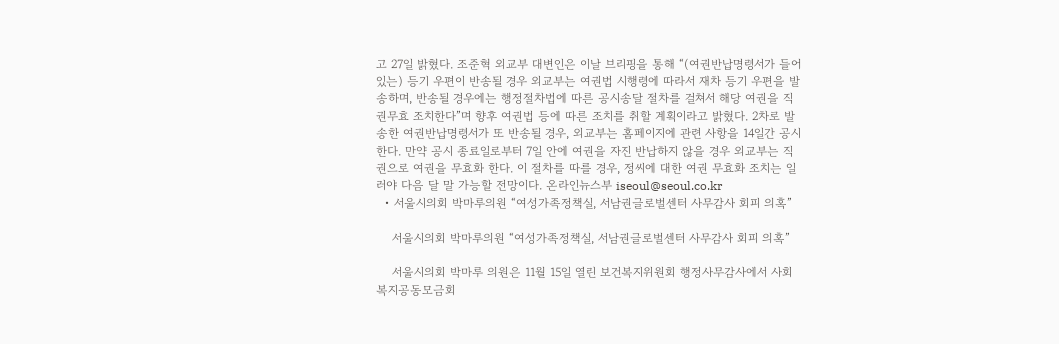고 27일 밝혔다. 조준혁 외교부 대변인은 이날 브리핑을 통해 “(여권반납명령서가 들어있는) 등기 우편이 반송될 경우 외교부는 여권법 시행령에 따라서 재차 등기 우편을 발송하며, 반송될 경우에는 행정절차법에 따른 공시송달 절차를 걸쳐서 해당 여권을 직권무효 조치한다”며 향후 여권법 등에 따른 조치를 취할 계획이라고 밝혔다. 2차로 발송한 여권반납명령서가 또 반송될 경우, 외교부는 홈페이지에 관련 사항을 14일간 공시한다. 만약 공시 종료일로부터 7일 안에 여권을 자진 반납하지 않을 경우 외교부는 직권으로 여권을 무효화 한다. 이 절차를 따를 경우, 정씨에 대한 여권 무효화 조치는 일러야 다음 달 말 가능할 전망이다. 온라인뉴스부 iseoul@seoul.co.kr
  • 서울시의회 박마루의원 “여성가족정책실, 서남권글로벌센터 사무감사 회피 의혹”

    서울시의회 박마루의원 “여성가족정책실, 서남권글로벌센터 사무감사 회피 의혹”

    서울시의회 박마루 의원은 11월 15일 열린 보건복지위원회 행정사무감사에서 사회복지공동모금회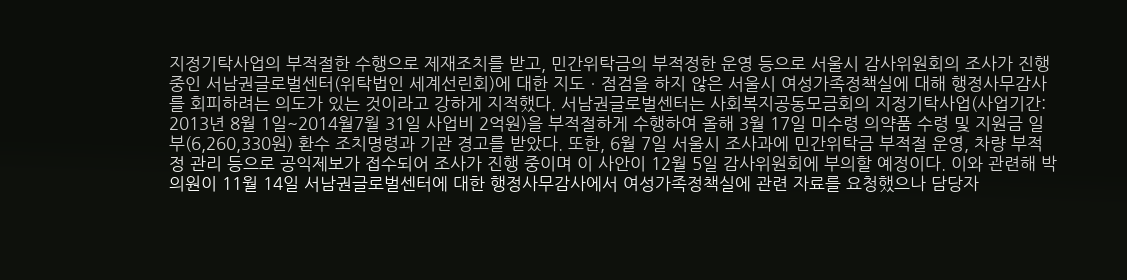지정기탁사업의 부적절한 수행으로 제재조치를 받고, 민간위탁금의 부적정한 운영 등으로 서울시 감사위원회의 조사가 진행 중인 서남권글로벌센터(위탁법인 세계선린회)에 대한 지도ㆍ점검을 하지 않은 서울시 여성가족정책실에 대해 행정사무감사를 회피하려는 의도가 있는 것이라고 강하게 지적했다. 서남권글로벌센터는 사회복지공동모금회의 지정기탁사업(사업기간: 2013년 8월 1일~2014월7월 31일 사업비 2억원)을 부적절하게 수행하여 올해 3월 17일 미수령 의약품 수령 및 지원금 일부(6,260,330원) 환수 조치명령과 기관 경고를 받았다. 또한, 6월 7일 서울시 조사과에 민간위탁금 부적절 운영, 차량 부적정 관리 등으로 공익제보가 접수되어 조사가 진행 중이며 이 사안이 12월 5일 감사위원회에 부의할 예정이다. 이와 관련해 박 의원이 11월 14일 서남권글로벌센터에 대한 행정사무감사에서 여성가족정책실에 관련 자료를 요청했으나 담당자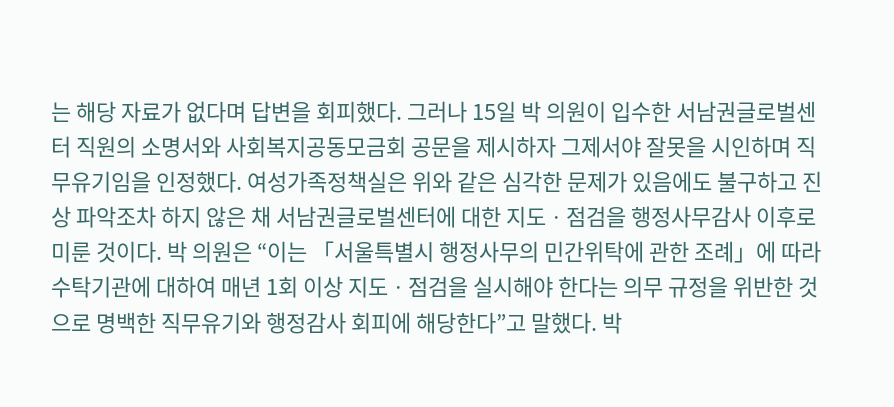는 해당 자료가 없다며 답변을 회피했다. 그러나 15일 박 의원이 입수한 서남권글로벌센터 직원의 소명서와 사회복지공동모금회 공문을 제시하자 그제서야 잘못을 시인하며 직무유기임을 인정했다. 여성가족정책실은 위와 같은 심각한 문제가 있음에도 불구하고 진상 파악조차 하지 않은 채 서남권글로벌센터에 대한 지도ㆍ점검을 행정사무감사 이후로 미룬 것이다. 박 의원은 “이는 「서울특별시 행정사무의 민간위탁에 관한 조례」에 따라 수탁기관에 대하여 매년 1회 이상 지도ㆍ점검을 실시해야 한다는 의무 규정을 위반한 것으로 명백한 직무유기와 행정감사 회피에 해당한다”고 말했다. 박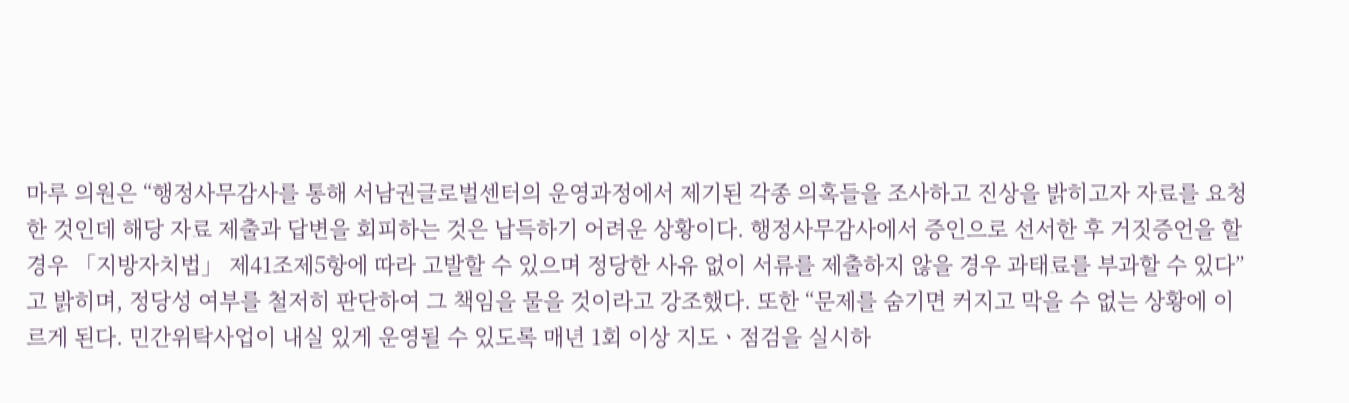마루 의원은 “행정사무감사를 통해 서남권글로벌센터의 운영과정에서 제기된 각종 의혹들을 조사하고 진상을 밝히고자 자료를 요청한 것인데 해당 자료 제출과 답변을 회피하는 것은 납득하기 어려운 상황이다. 행정사무감사에서 증인으로 선서한 후 거짓증언을 할 경우 「지방자치법」 제41조제5항에 따라 고발할 수 있으며 정당한 사유 없이 서류를 제출하지 않을 경우 과태료를 부과할 수 있다”고 밝히며, 정당성 여부를 철저히 판단하여 그 책임을 물을 것이라고 강조했다. 또한 “문제를 숨기면 커지고 막을 수 없는 상황에 이르게 된다. 민간위탁사업이 내실 있게 운영될 수 있도록 매년 1회 이상 지도ㆍ점검을 실시하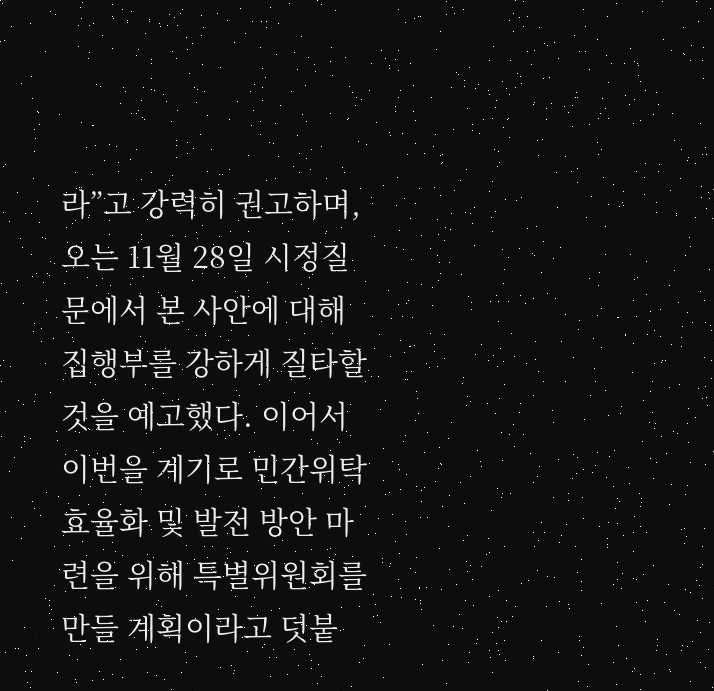라”고 강력히 권고하며, 오는 11월 28일 시정질문에서 본 사안에 대해 집행부를 강하게 질타할 것을 예고했다. 이어서 이번을 계기로 민간위탁 효율화 및 발전 방안 마련을 위해 특별위원회를 만들 계획이라고 덧붙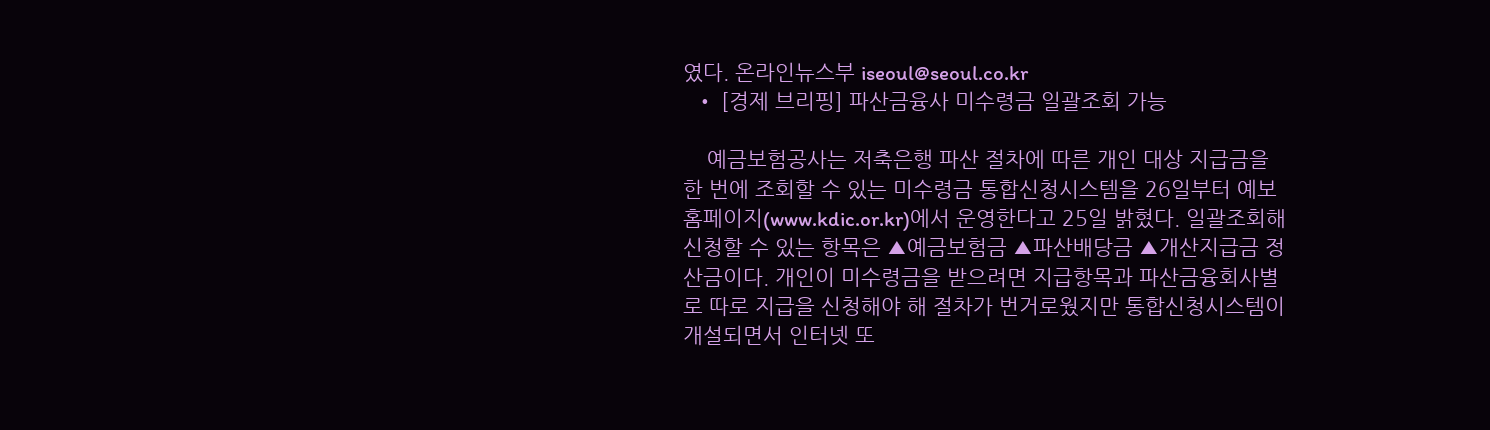였다. 온라인뉴스부 iseoul@seoul.co.kr
  • [경제 브리핑] 파산금융사 미수령금 일괄조회 가능

    예금보험공사는 저축은행 파산 절차에 따른 개인 대상 지급금을 한 번에 조회할 수 있는 미수령금 통합신청시스템을 26일부터 예보 홈페이지(www.kdic.or.kr)에서 운영한다고 25일 밝혔다. 일괄조회해 신청할 수 있는 항목은 ▲예금보험금 ▲파산배당금 ▲개산지급금 정산금이다. 개인이 미수령금을 받으려면 지급항목과 파산금융회사별로 따로 지급을 신청해야 해 절차가 번거로웠지만 통합신청시스템이 개설되면서 인터넷 또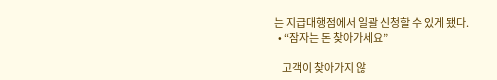는 지급대행점에서 일괄 신청할 수 있게 됐다.
  • “잠자는 돈 찾아가세요”

    고객이 찾아가지 않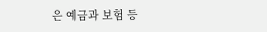은 예금과 보험 등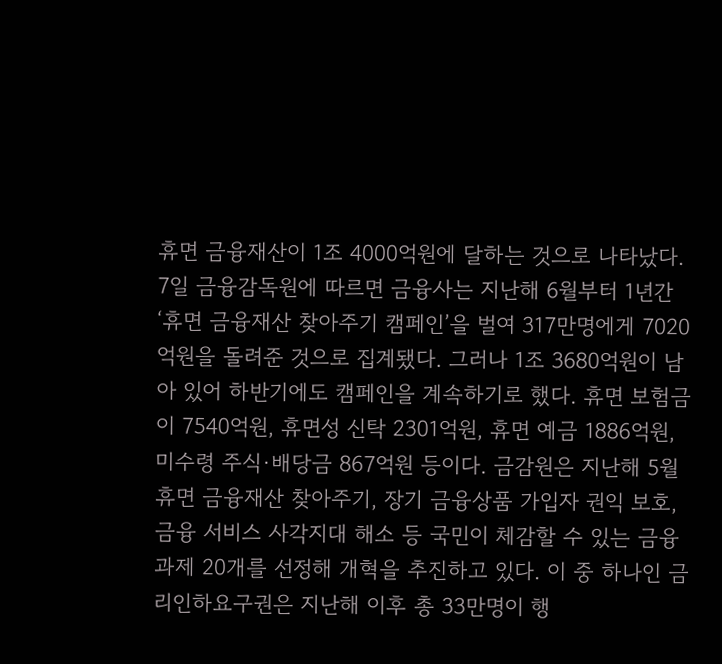휴면 금융재산이 1조 4000억원에 달하는 것으로 나타났다. 7일 금융감독원에 따르면 금융사는 지난해 6월부터 1년간 ‘휴면 금융재산 찾아주기 캠페인’을 벌여 317만명에게 7020억원을 돌려준 것으로 집계됐다. 그러나 1조 3680억원이 남아 있어 하반기에도 캠페인을 계속하기로 했다. 휴면 보험금이 7540억원, 휴면성 신탁 2301억원, 휴면 예금 1886억원, 미수령 주식·배당금 867억원 등이다. 금감원은 지난해 5월 휴면 금융재산 찾아주기, 장기 금융상품 가입자 권익 보호, 금융 서비스 사각지대 해소 등 국민이 체감할 수 있는 금융 과제 20개를 선정해 개혁을 추진하고 있다. 이 중 하나인 금리인하요구권은 지난해 이후 총 33만명이 행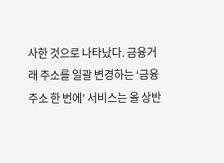사한 것으로 나타났다. 금융거래 주소를 일괄 변경하는 ‘금융주소 한 번에’ 서비스는 올 상반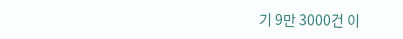기 9만 3000건 이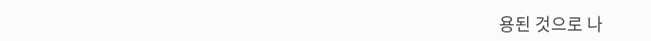용된 것으로 나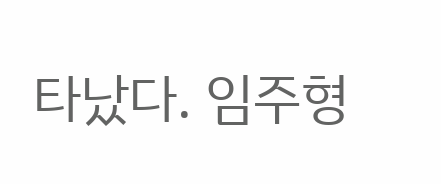타났다. 임주형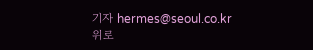기자 hermes@seoul.co.kr
위로